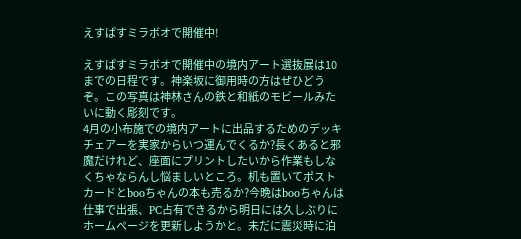えすぱすミラボオで開催中!

えすぱすミラボオで開催中の境内アート選抜展は10までの日程です。神楽坂に御用時の方はぜひどうぞ。この写真は神林さんの鉄と和紙のモビールみたいに動く彫刻です。
4月の小布施での境内アートに出品するためのデッキチェアーを実家からいつ運んでくるか?長くあると邪魔だけれど、座面にプリントしたいから作業もしなくちゃならんし悩ましいところ。机も置いてポストカードとbooちゃんの本も売るか?今晩はbooちゃんは仕事で出張、PC占有できるから明日には久しぶりにホームページを更新しようかと。未だに震災時に泊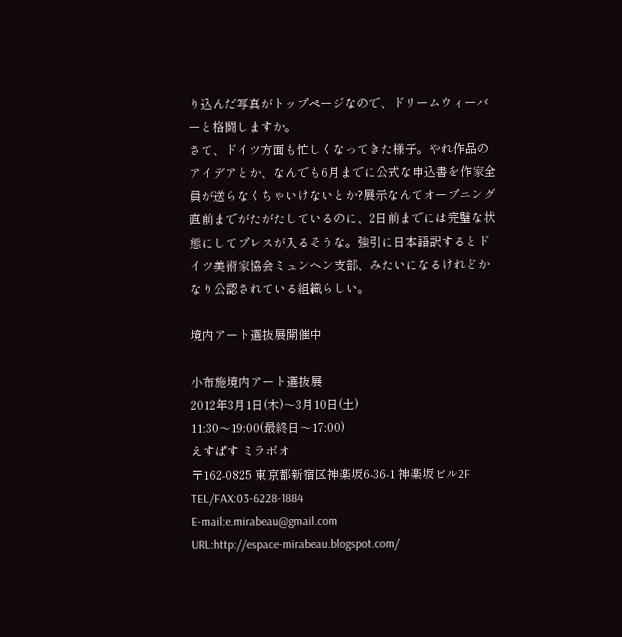り込んだ写真がトップページなので、ドリームウィーバーと格闘しますか。
さて、ドイツ方面も忙しくなってきた様子。やれ作品のアイデアとか、なんでも6月までに公式な申込書を作家全員が送らなくちゃいけないとか?展示なんてオープニング直前までがたがたしているのに、2日前までには完璧な状態にしてプレスが入るそうな。強引に日本語訳するとドイツ美術家協会ミュンヘン支部、みたいになるけれどかなり公認されている組織らしい。

境内アート選抜展開催中

小布施境内アート選抜展
2012年3月1日(木)〜3月10日(土)
11:30〜19:00(最終日〜17:00)
えすぱす ミラボオ
〒162-0825 東京都新宿区神楽坂6-36-1 神楽坂ビル2F
TEL/FAX:03-6228-1884
E-mail:e.mirabeau@gmail.com
URL:http://espace-mirabeau.blogspot.com/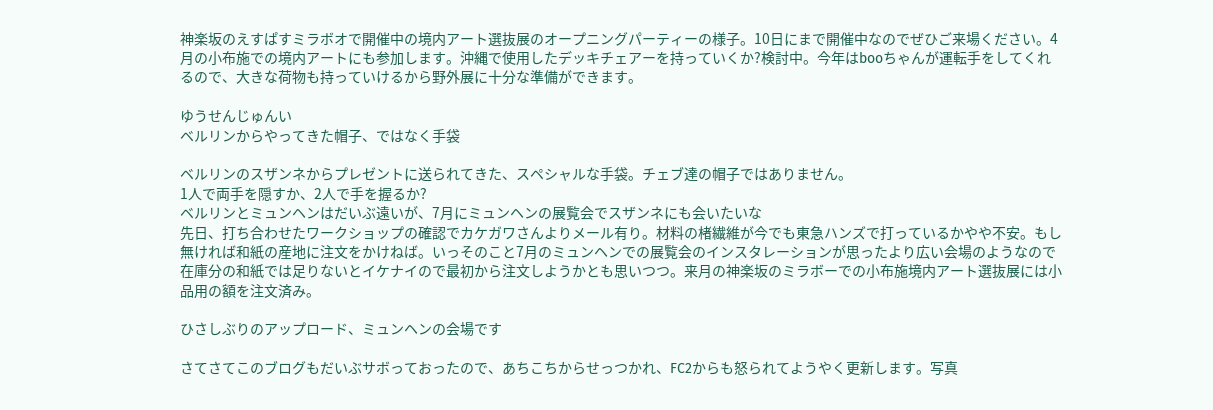神楽坂のえすぱすミラボオで開催中の境内アート選抜展のオープニングパーティーの様子。10日にまで開催中なのでぜひご来場ください。4月の小布施での境内アートにも参加します。沖縄で使用したデッキチェアーを持っていくか?検討中。今年はbooちゃんが運転手をしてくれるので、大きな荷物も持っていけるから野外展に十分な準備ができます。

ゆうせんじゅんい
ベルリンからやってきた帽子、ではなく手袋

ベルリンのスザンネからプレゼントに送られてきた、スペシャルな手袋。チェブ達の帽子ではありません。
1人で両手を隠すか、2人で手を握るか?
ベルリンとミュンヘンはだいぶ遠いが、7月にミュンヘンの展覧会でスザンネにも会いたいな
先日、打ち合わせたワークショップの確認でカケガワさんよりメール有り。材料の楮繊維が今でも東急ハンズで打っているかやや不安。もし無ければ和紙の産地に注文をかけねば。いっそのこと7月のミュンヘンでの展覧会のインスタレーションが思ったより広い会場のようなので在庫分の和紙では足りないとイケナイので最初から注文しようかとも思いつつ。来月の神楽坂のミラボーでの小布施境内アート選抜展には小品用の額を注文済み。

ひさしぶりのアップロード、ミュンヘンの会場です

さてさてこのブログもだいぶサボっておったので、あちこちからせっつかれ、FC2からも怒られてようやく更新します。写真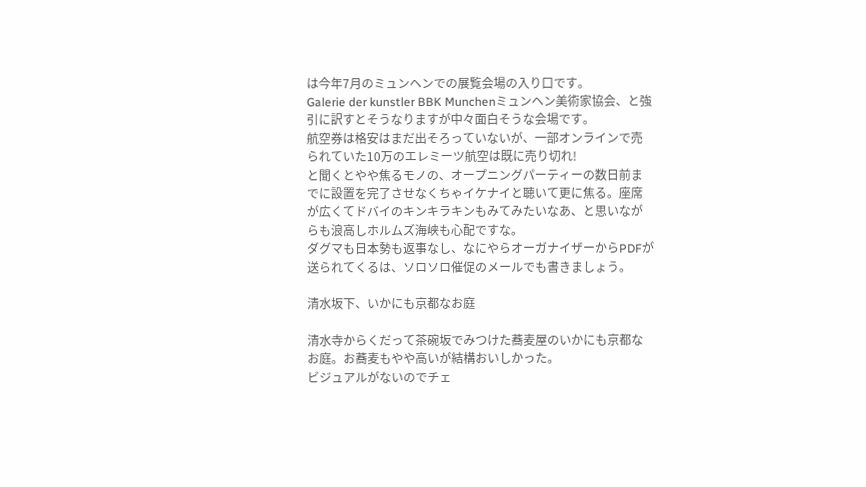は今年7月のミュンヘンでの展覧会場の入り口です。
Galerie der kunstler BBK Munchenミュンヘン美術家協会、と強引に訳すとそうなりますが中々面白そうな会場です。
航空券は格安はまだ出そろっていないが、一部オンラインで売られていた10万のエレミーツ航空は既に売り切れ!
と聞くとやや焦るモノの、オープニングパーティーの数日前までに設置を完了させなくちゃイケナイと聴いて更に焦る。座席が広くてドバイのキンキラキンもみてみたいなあ、と思いながらも浪高しホルムズ海峡も心配ですな。
ダグマも日本勢も返事なし、なにやらオーガナイザーからPDFが送られてくるは、ソロソロ催促のメールでも書きましょう。

清水坂下、いかにも京都なお庭

清水寺からくだって茶碗坂でみつけた蕎麦屋のいかにも京都なお庭。お蕎麦もやや高いが結構おいしかった。
ビジュアルがないのでチェ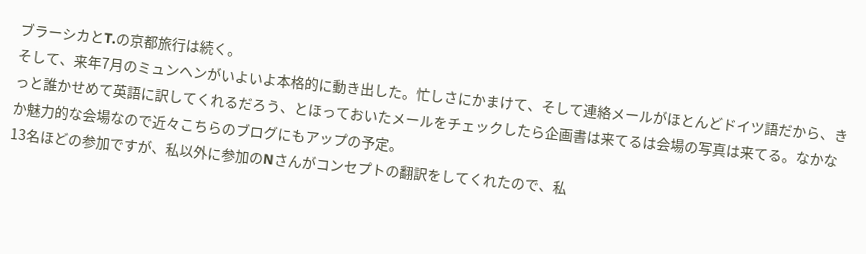ブラーシカとT.の京都旅行は続く。
そして、来年7月のミュンヘンがいよいよ本格的に動き出した。忙しさにかまけて、そして連絡メールがほとんどドイツ語だから、きっと誰かせめて英語に訳してくれるだろう、とほっておいたメールをチェックしたら企画書は来てるは会場の写真は来てる。なかなか魅力的な会場なので近々こちらのブログにもアップの予定。
13名ほどの参加ですが、私以外に参加のNさんがコンセプトの翻訳をしてくれたので、私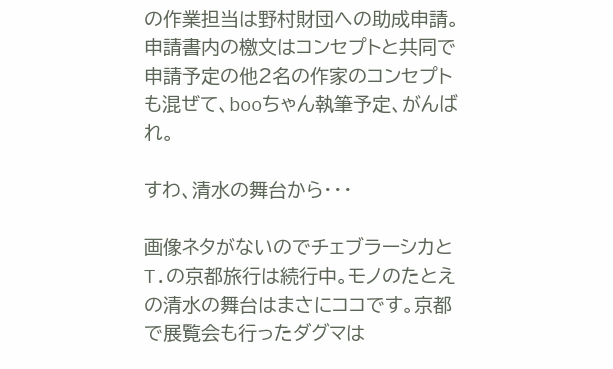の作業担当は野村財団への助成申請。申請書内の檄文はコンセプトと共同で申請予定の他2名の作家のコンセプトも混ぜて、booちゃん執筆予定、がんばれ。

すわ、清水の舞台から・・・

画像ネタがないのでチェブラーシカとT.の京都旅行は続行中。モノのたとえの清水の舞台はまさにココです。京都で展覧会も行ったダグマは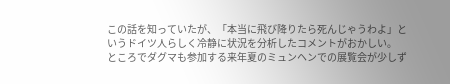この話を知っていたが、「本当に飛び降りたら死んじゃうわよ」というドイツ人らしく冷静に状況を分析したコメントがおかしい。
ところでダグマも参加する来年夏のミュンヘンでの展覧会が少しず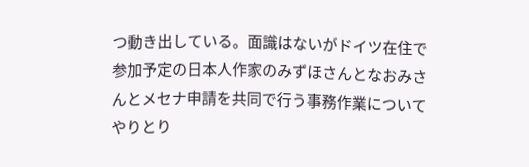つ動き出している。面識はないがドイツ在住で参加予定の日本人作家のみずほさんとなおみさんとメセナ申請を共同で行う事務作業についてやりとり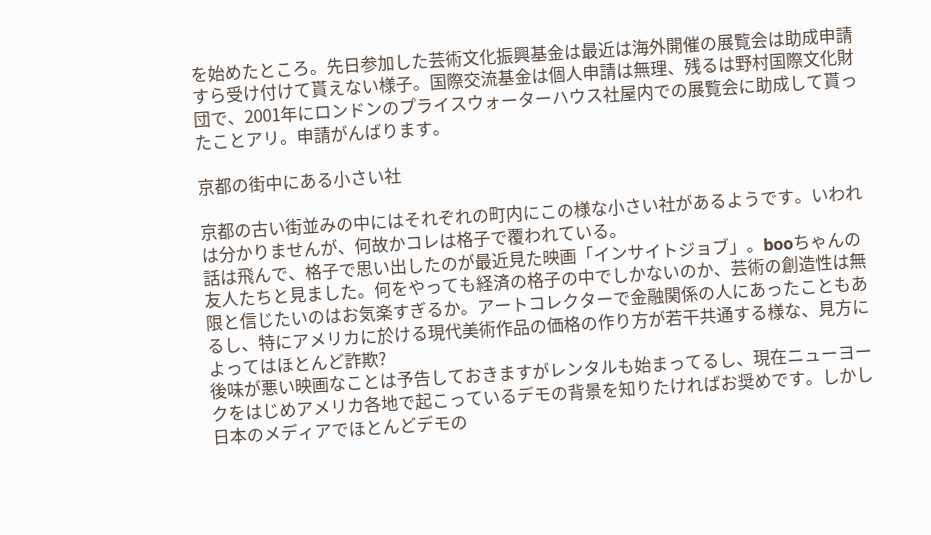を始めたところ。先日参加した芸術文化振興基金は最近は海外開催の展覧会は助成申請すら受け付けて貰えない様子。国際交流基金は個人申請は無理、残るは野村国際文化財団で、2001年にロンドンのプライスウォーターハウス社屋内での展覧会に助成して貰ったことアリ。申請がんばります。

京都の街中にある小さい社

京都の古い街並みの中にはそれぞれの町内にこの様な小さい社があるようです。いわれは分かりませんが、何故かコレは格子で覆われている。
話は飛んで、格子で思い出したのが最近見た映画「インサイトジョブ」。booちゃんの友人たちと見ました。何をやっても経済の格子の中でしかないのか、芸術の創造性は無限と信じたいのはお気楽すぎるか。アートコレクターで金融関係の人にあったこともあるし、特にアメリカに於ける現代美術作品の価格の作り方が若干共通する様な、見方によってはほとんど詐欺?
後味が悪い映画なことは予告しておきますがレンタルも始まってるし、現在ニューヨークをはじめアメリカ各地で起こっているデモの背景を知りたければお奨めです。しかし日本のメディアでほとんどデモの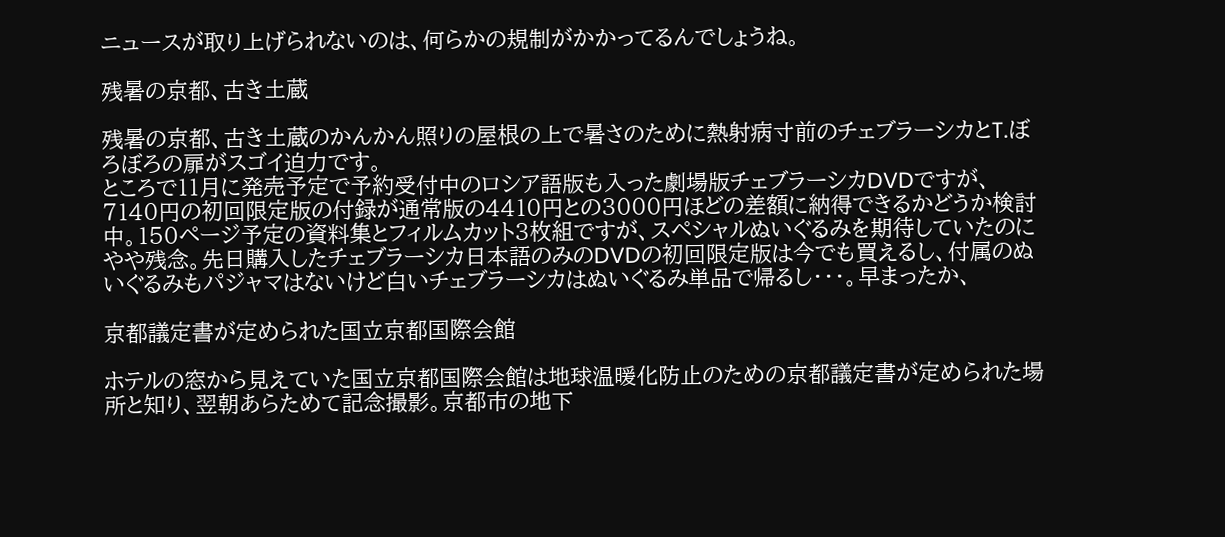ニュースが取り上げられないのは、何らかの規制がかかってるんでしょうね。

残暑の京都、古き土蔵

残暑の京都、古き土蔵のかんかん照りの屋根の上で暑さのために熱射病寸前のチェブラーシカとT.ぼろぼろの扉がスゴイ迫力です。
ところで11月に発売予定で予約受付中のロシア語版も入った劇場版チェブラーシカDVDですが、7140円の初回限定版の付録が通常版の4410円との3000円ほどの差額に納得できるかどうか検討中。150ページ予定の資料集とフィルムカット3枚組ですが、スペシャルぬいぐるみを期待していたのにやや残念。先日購入したチェブラーシカ日本語のみのDVDの初回限定版は今でも買えるし、付属のぬいぐるみもパジャマはないけど白いチェブラーシカはぬいぐるみ単品で帰るし・・・。早まったか、

京都議定書が定められた国立京都国際会館

ホテルの窓から見えていた国立京都国際会館は地球温暖化防止のための京都議定書が定められた場所と知り、翌朝あらためて記念撮影。京都市の地下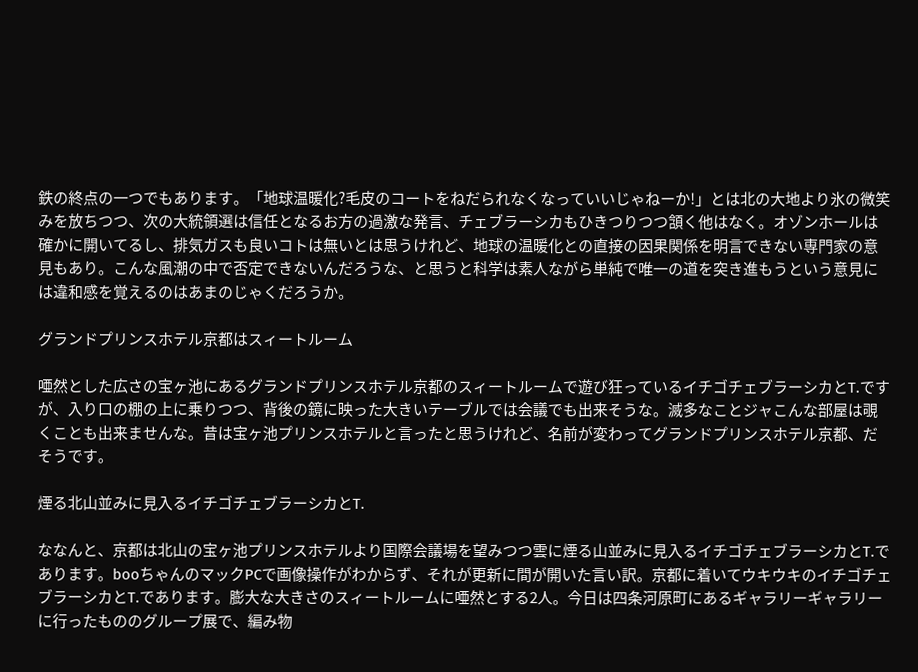鉄の終点の一つでもあります。「地球温暖化?毛皮のコートをねだられなくなっていいじゃねーか!」とは北の大地より氷の微笑みを放ちつつ、次の大統領選は信任となるお方の過激な発言、チェブラーシカもひきつりつつ頷く他はなく。オゾンホールは確かに開いてるし、排気ガスも良いコトは無いとは思うけれど、地球の温暖化との直接の因果関係を明言できない専門家の意見もあり。こんな風潮の中で否定できないんだろうな、と思うと科学は素人ながら単純で唯一の道を突き進もうという意見には違和感を覚えるのはあまのじゃくだろうか。

グランドプリンスホテル京都はスィートルーム

唖然とした広さの宝ヶ池にあるグランドプリンスホテル京都のスィートルームで遊び狂っているイチゴチェブラーシカとT.ですが、入り口の棚の上に乗りつつ、背後の鏡に映った大きいテーブルでは会議でも出来そうな。滅多なことジャこんな部屋は覗くことも出来ませんな。昔は宝ヶ池プリンスホテルと言ったと思うけれど、名前が変わってグランドプリンスホテル京都、だそうです。

煙る北山並みに見入るイチゴチェブラーシカとT.

ななんと、京都は北山の宝ヶ池プリンスホテルより国際会議場を望みつつ雲に煙る山並みに見入るイチゴチェブラーシカとT.であります。booちゃんのマックPCで画像操作がわからず、それが更新に間が開いた言い訳。京都に着いてウキウキのイチゴチェブラーシカとT.であります。膨大な大きさのスィートルームに唖然とする2人。今日は四条河原町にあるギャラリーギャラリーに行ったもののグループ展で、編み物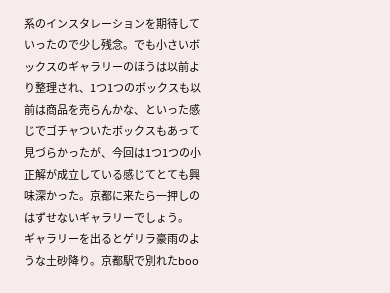系のインスタレーションを期待していったので少し残念。でも小さいボックスのギャラリーのほうは以前より整理され、1つ1つのボックスも以前は商品を売らんかな、といった感じでゴチャついたボックスもあって見づらかったが、今回は1つ1つの小正解が成立している感じてとても興味深かった。京都に来たら一押しのはずせないギャラリーでしょう。
ギャラリーを出るとゲリラ豪雨のような土砂降り。京都駅で別れたboo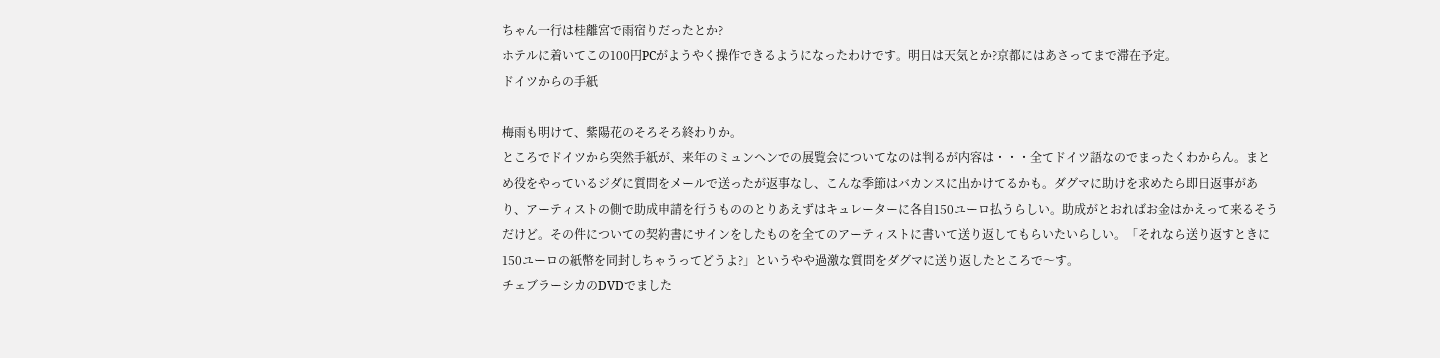ちゃん一行は桂離宮で雨宿りだったとか?
ホテルに着いてこの100円PCがようやく操作できるようになったわけです。明日は天気とか?京都にはあさってまで滞在予定。
ドイツからの手紙

梅雨も明けて、紫陽花のそろそろ終わりか。
ところでドイツから突然手紙が、来年のミュンヘンでの展覧会についてなのは判るが内容は・・・全てドイツ語なのでまったくわからん。まとめ役をやっているジダに質問をメールで送ったが返事なし、こんな季節はバカンスに出かけてるかも。ダグマに助けを求めたら即日返事があり、アーティストの側で助成申請を行うもののとりあえずはキュレーターに各自150ユーロ払うらしい。助成がとおればお金はかえって来るそうだけど。その件についての契約書にサインをしたものを全てのアーティストに書いて送り返してもらいたいらしい。「それなら送り返すときに150ユーロの紙幣を同封しちゃうってどうよ?」というやや過激な質問をダグマに送り返したところで〜す。
チェブラーシカのDVDでました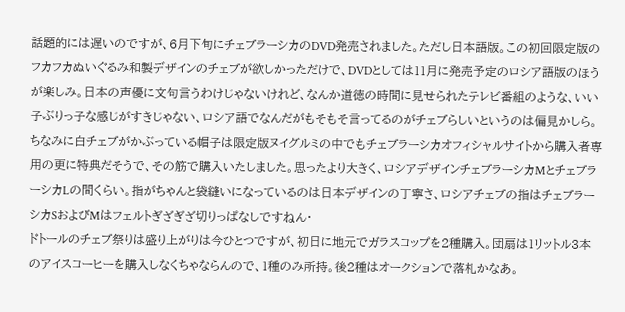話題的には遅いのですが、6月下旬にチェブラーシカのDVD発売されました。ただし日本語版。この初回限定版のフカフカぬいぐるみ和製デザインのチェブが欲しかっただけで、DVDとしては11月に発売予定のロシア語版のほうが楽しみ。日本の声優に文句言うわけじゃないけれど、なんか道徳の時間に見せられたテレビ番組のような、いい子ぶりっ子な感じがすきじゃない、ロシア語でなんだがもそもそ言ってるのがチェブらしいというのは偏見かしら。
ちなみに白チェブがかぶっている帽子は限定版ヌイグルミの中でもチェブラーシカオフィシャルサイトから購入者専用の更に特典だそうで、その筋で購入いたしました。思ったより大きく、ロシアデザインチェブラーシカMとチェブラーシカLの間くらい。指がちゃんと袋縫いになっているのは日本デザインの丁寧さ、ロシアチェブの指はチェブラーシカSおよびMはフェルトぎざぎざ切りっぱなしですねん・
ドトールのチェブ祭りは盛り上がりは今ひとつですが、初日に地元でガラスコップを2種購入。団扇は1リットル3本のアイスコーヒーを購入しなくちゃならんので、1種のみ所持。後2種はオークションで落札かなあ。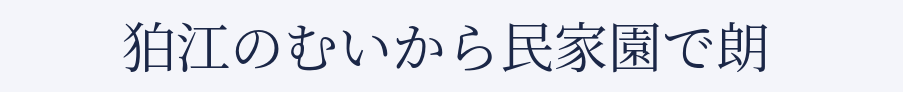狛江のむいから民家園で朗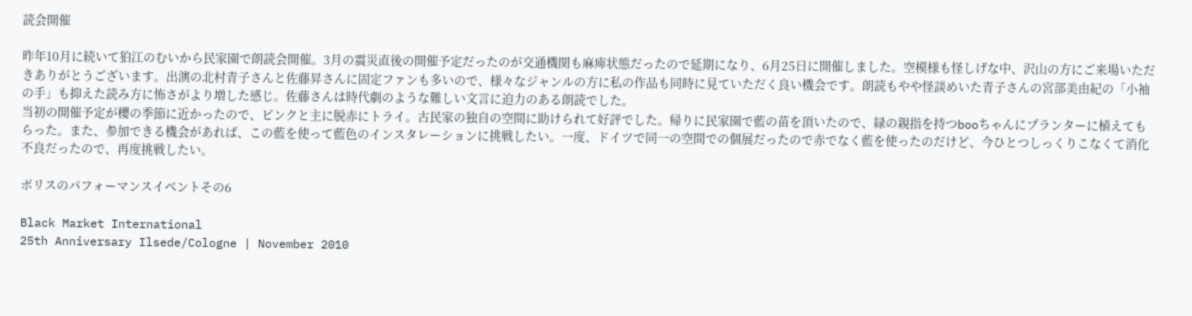読会開催

昨年10月に続いて狛江のむいから民家園で朗読会開催。3月の震災直後の開催予定だったのが交通機関も麻痺状態だったので延期になり、6月25日に開催しました。空模様も怪しげな中、沢山の方にご来場いただきありがとうございます。出演の北村青子さんと佐藤昇さんに固定ファンも多いので、様々なジャンルの方に私の作品も同時に見ていただく良い機会です。朗読もやや怪談めいた青子さんの宮部美由紀の「小袖の手」も抑えた読み方に怖さがより増した感じ。佐藤さんは時代劇のような難しい文言に迫力のある朗読でした。
当初の開催予定が櫻の季節に近かったので、ピンクと主に脱赤にトライ。古民家の独自の空間に助けられて好評でした。帰りに民家園で藍の苗を頂いたので、緑の親指を持つbooちゃんにプランターに植えてもらった。また、参加できる機会があれば、この藍を使って藍色のインスタレーションに挑戦したい。一度、ドイツで同一の空間での個展だったので赤でなく藍を使ったのだけど、今ひとつしっくりこなくて消化不良だったので、再度挑戦したい。

ボリスのパフォーマンスイベントその6

Black Market International
25th Anniversary Ilsede/Cologne | November 2010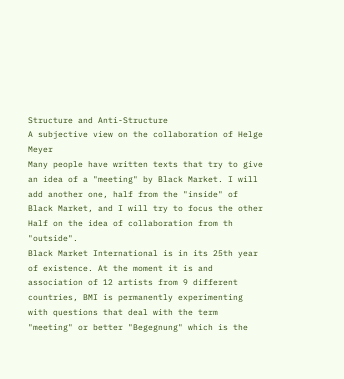Structure and Anti-Structure
A subjective view on the collaboration of Helge Meyer
Many people have written texts that try to give an idea of a "meeting" by Black Market. I will add another one, half from the "inside" of Black Market, and I will try to focus the other Half on the idea of collaboration from th "outside".
Black Market International is in its 25th year of existence. At the moment it is and association of 12 artists from 9 different countries, BMI is permanently experimenting with questions that deal with the term "meeting" or better "Begegnung" which is the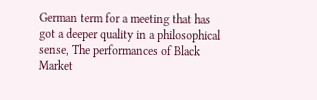German term for a meeting that has got a deeper quality in a philosophical sense, The performances of Black Market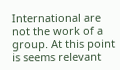International are not the work of a group. At this point is seems relevant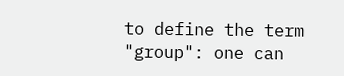to define the term "group": one can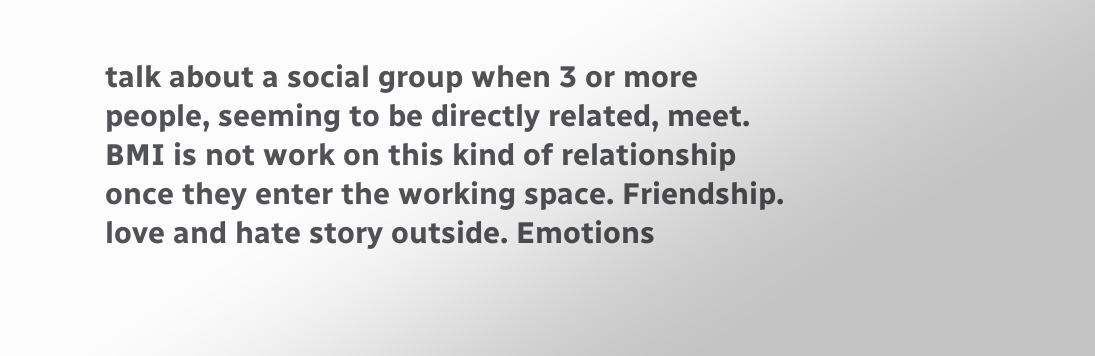talk about a social group when 3 or more people, seeming to be directly related, meet. BMI is not work on this kind of relationship once they enter the working space. Friendship. love and hate story outside. Emotions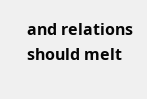and relations should melt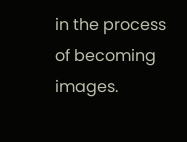in the process of becoming images.